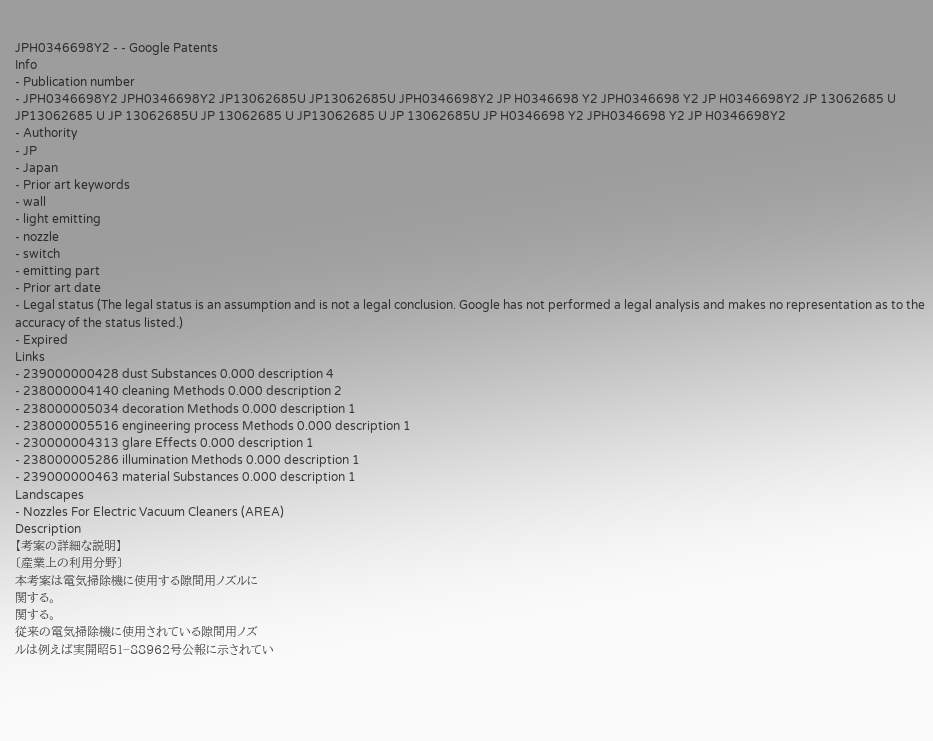JPH0346698Y2 - - Google Patents
Info
- Publication number
- JPH0346698Y2 JPH0346698Y2 JP13062685U JP13062685U JPH0346698Y2 JP H0346698 Y2 JPH0346698 Y2 JP H0346698Y2 JP 13062685 U JP13062685 U JP 13062685U JP 13062685 U JP13062685 U JP 13062685U JP H0346698 Y2 JPH0346698 Y2 JP H0346698Y2
- Authority
- JP
- Japan
- Prior art keywords
- wall
- light emitting
- nozzle
- switch
- emitting part
- Prior art date
- Legal status (The legal status is an assumption and is not a legal conclusion. Google has not performed a legal analysis and makes no representation as to the accuracy of the status listed.)
- Expired
Links
- 239000000428 dust Substances 0.000 description 4
- 238000004140 cleaning Methods 0.000 description 2
- 238000005034 decoration Methods 0.000 description 1
- 238000005516 engineering process Methods 0.000 description 1
- 230000004313 glare Effects 0.000 description 1
- 238000005286 illumination Methods 0.000 description 1
- 239000000463 material Substances 0.000 description 1
Landscapes
- Nozzles For Electric Vacuum Cleaners (AREA)
Description
【考案の詳細な説明】
〔産業上の利用分野〕
本考案は電気掃除機に使用する隙間用ノズルに
関する。
関する。
従来の電気掃除機に使用されている隙間用ノズ
ルは例えば実開昭51−88962号公報に示されてい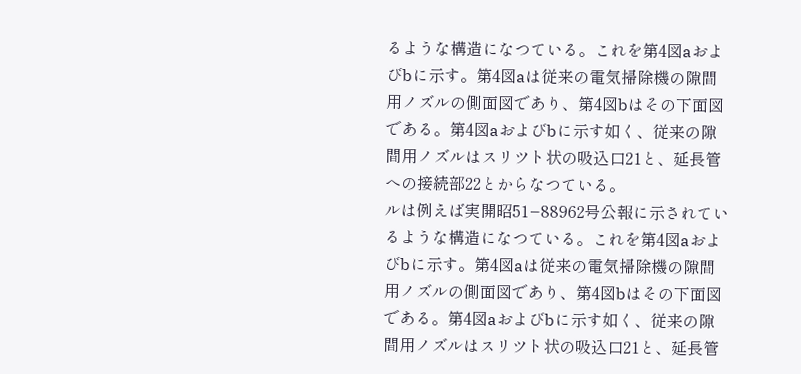るような構造になつている。これを第4図aおよ
びbに示す。第4図aは従来の電気掃除機の隙間
用ノズルの側面図であり、第4図bはその下面図
である。第4図aおよびbに示す如く、従来の隙
間用ノズルはスリツト状の吸込口21と、延長管
への接続部22とからなつている。
ルは例えば実開昭51−88962号公報に示されてい
るような構造になつている。これを第4図aおよ
びbに示す。第4図aは従来の電気掃除機の隙間
用ノズルの側面図であり、第4図bはその下面図
である。第4図aおよびbに示す如く、従来の隙
間用ノズルはスリツト状の吸込口21と、延長管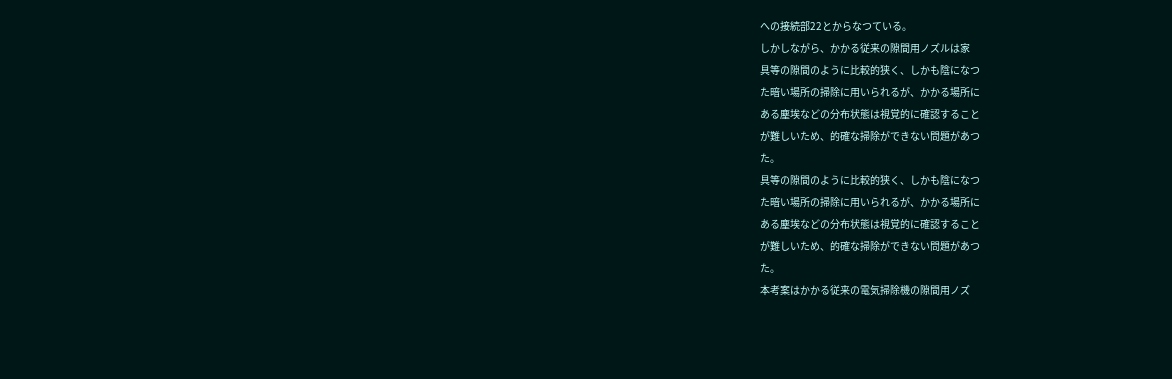への接続部22とからなつている。
しかしながら、かかる従来の隙間用ノズルは家
具等の隙間のように比較的狭く、しかも陰になつ
た暗い場所の掃除に用いられるが、かかる場所に
ある塵埃などの分布状態は視覚的に確認すること
が難しいため、的確な掃除ができない問題があつ
た。
具等の隙間のように比較的狭く、しかも陰になつ
た暗い場所の掃除に用いられるが、かかる場所に
ある塵埃などの分布状態は視覚的に確認すること
が難しいため、的確な掃除ができない問題があつ
た。
本考案はかかる従来の電気掃除機の隙間用ノズ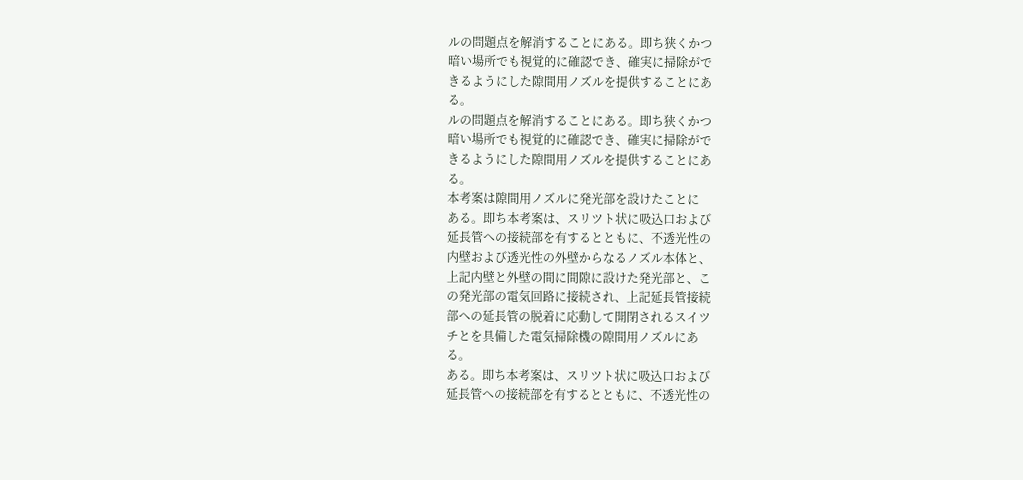ルの問題点を解消することにある。即ち狭くかつ
暗い場所でも視覚的に確認でき、確実に掃除がで
きるようにした隙間用ノズルを提供することにあ
る。
ルの問題点を解消することにある。即ち狭くかつ
暗い場所でも視覚的に確認でき、確実に掃除がで
きるようにした隙間用ノズルを提供することにあ
る。
本考案は隙間用ノズルに発光部を設けたことに
ある。即ち本考案は、スリツト状に吸込口および
延長管への接続部を有するとともに、不透光性の
内壁および透光性の外壁からなるノズル本体と、
上記内壁と外壁の間に間隙に設けた発光部と、こ
の発光部の電気回路に接続され、上記延長管接続
部への延長管の脱着に応動して開閉されるスイツ
チとを具備した電気掃除機の隙間用ノズルにあ
る。
ある。即ち本考案は、スリツト状に吸込口および
延長管への接続部を有するとともに、不透光性の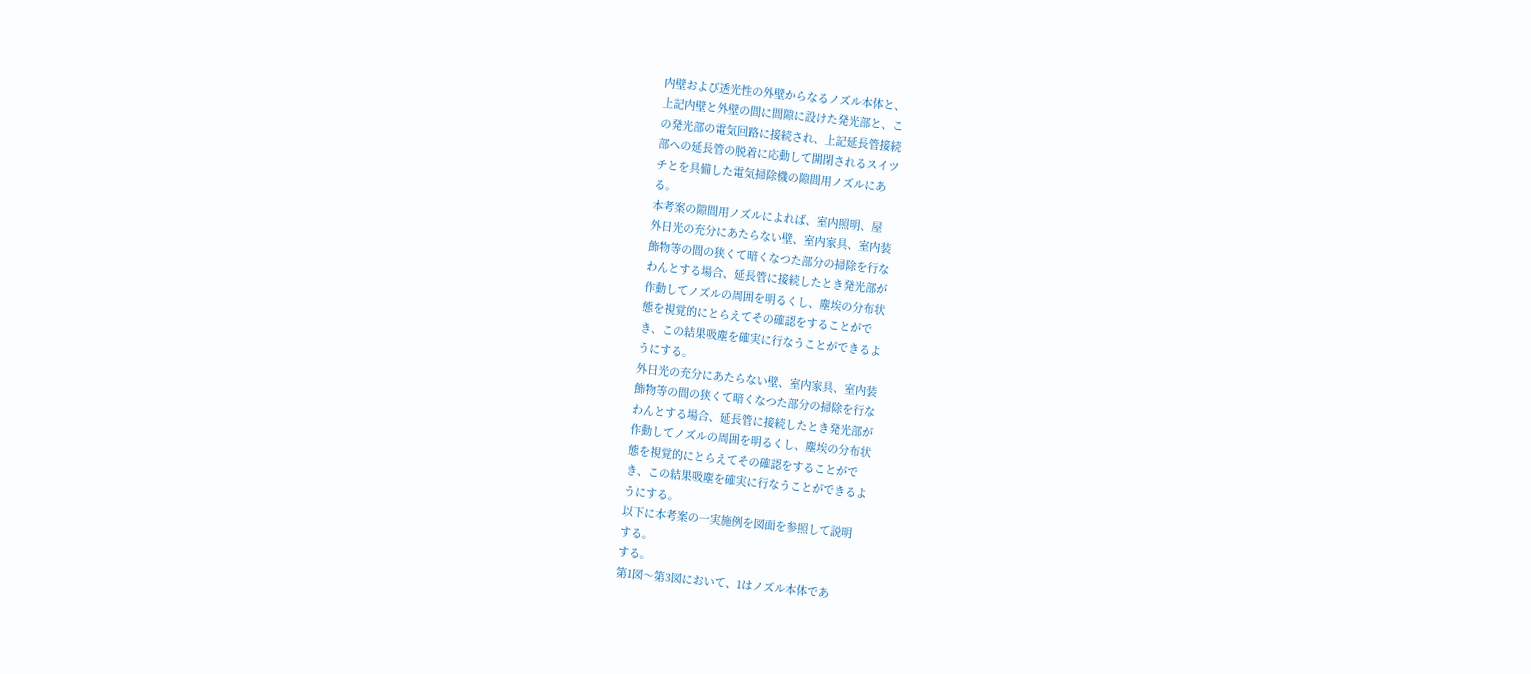内壁および透光性の外壁からなるノズル本体と、
上記内壁と外壁の間に間隙に設けた発光部と、こ
の発光部の電気回路に接続され、上記延長管接続
部への延長管の脱着に応動して開閉されるスイツ
チとを具備した電気掃除機の隙間用ノズルにあ
る。
本考案の隙間用ノズルによれば、室内照明、屋
外日光の充分にあたらない壁、室内家具、室内装
飾物等の間の狭くて暗くなつた部分の掃除を行な
わんとする場合、延長管に接続したとき発光部が
作動してノズルの周囲を明るくし、塵埃の分布状
態を視覚的にとらえてその確認をすることがで
き、この結果吸塵を確実に行なうことができるよ
うにする。
外日光の充分にあたらない壁、室内家具、室内装
飾物等の間の狭くて暗くなつた部分の掃除を行な
わんとする場合、延長管に接続したとき発光部が
作動してノズルの周囲を明るくし、塵埃の分布状
態を視覚的にとらえてその確認をすることがで
き、この結果吸塵を確実に行なうことができるよ
うにする。
以下に本考案の一実施例を図面を参照して説明
する。
する。
第1図〜第3図において、1はノズル本体であ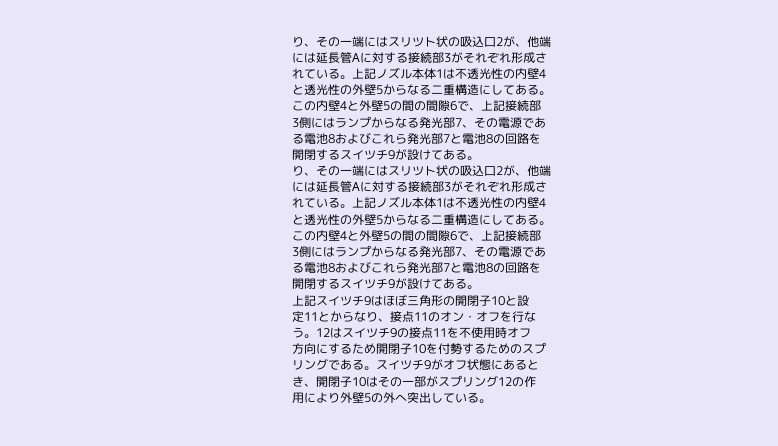り、その一端にはスリツト状の吸込口2が、他端
には延長管Aに対する接続部3がそれぞれ形成さ
れている。上記ノズル本体1は不透光性の内壁4
と透光性の外壁5からなる二重構造にしてある。
この内壁4と外壁5の間の間隙6で、上記接続部
3側にはランプからなる発光部7、その電源であ
る電池8およびこれら発光部7と電池8の回路を
開閉するスイツチ9が設けてある。
り、その一端にはスリツト状の吸込口2が、他端
には延長管Aに対する接続部3がそれぞれ形成さ
れている。上記ノズル本体1は不透光性の内壁4
と透光性の外壁5からなる二重構造にしてある。
この内壁4と外壁5の間の間隙6で、上記接続部
3側にはランプからなる発光部7、その電源であ
る電池8およびこれら発光部7と電池8の回路を
開閉するスイツチ9が設けてある。
上記スイツチ9はほぼ三角形の開閉子10と設
定11とからなり、接点11のオン・オフを行な
う。12はスイツチ9の接点11を不使用時オフ
方向にするため開閉子10を付勢するためのスプ
リングである。スイツチ9がオフ状態にあると
き、開閉子10はその一部がスプリング12の作
用により外壁5の外へ突出している。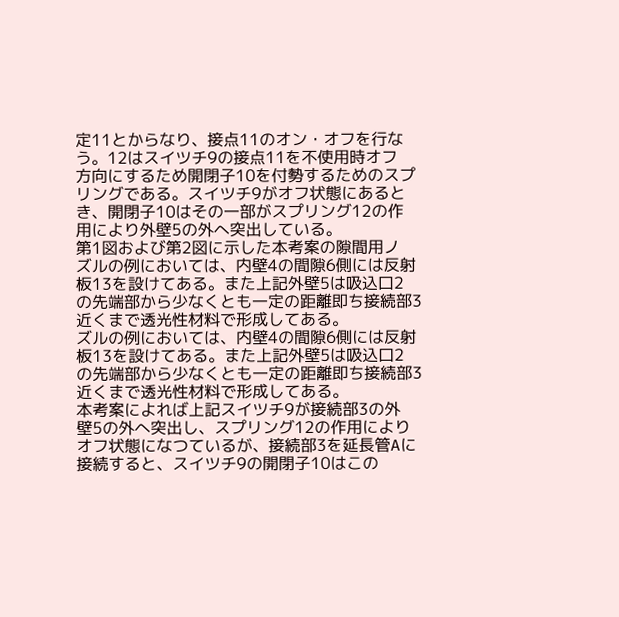定11とからなり、接点11のオン・オフを行な
う。12はスイツチ9の接点11を不使用時オフ
方向にするため開閉子10を付勢するためのスプ
リングである。スイツチ9がオフ状態にあると
き、開閉子10はその一部がスプリング12の作
用により外壁5の外へ突出している。
第1図および第2図に示した本考案の隙間用ノ
ズルの例においては、内壁4の間隙6側には反射
板13を設けてある。また上記外壁5は吸込口2
の先端部から少なくとも一定の距離即ち接続部3
近くまで透光性材料で形成してある。
ズルの例においては、内壁4の間隙6側には反射
板13を設けてある。また上記外壁5は吸込口2
の先端部から少なくとも一定の距離即ち接続部3
近くまで透光性材料で形成してある。
本考案によれば上記スイツチ9が接続部3の外
壁5の外へ突出し、スプリング12の作用により
オフ状態になつているが、接続部3を延長管Aに
接続すると、スイツチ9の開閉子10はこの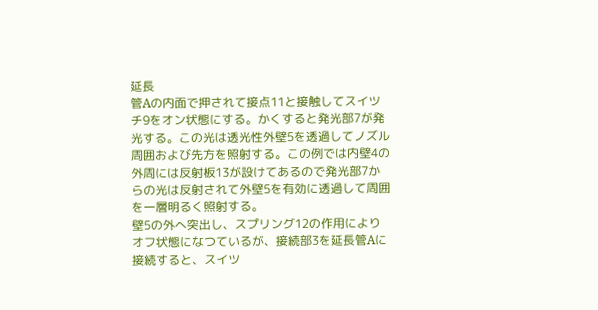延長
管Aの内面で押されて接点11と接触してスイツ
チ9をオン状態にする。かくすると発光部7が発
光する。この光は透光性外壁5を透過してノズル
周囲および先方を照射する。この例では内壁4の
外周には反射板13が設けてあるので発光部7か
らの光は反射されて外壁5を有効に透過して周囲
を一層明るく照射する。
壁5の外へ突出し、スプリング12の作用により
オフ状態になつているが、接続部3を延長管Aに
接続すると、スイツ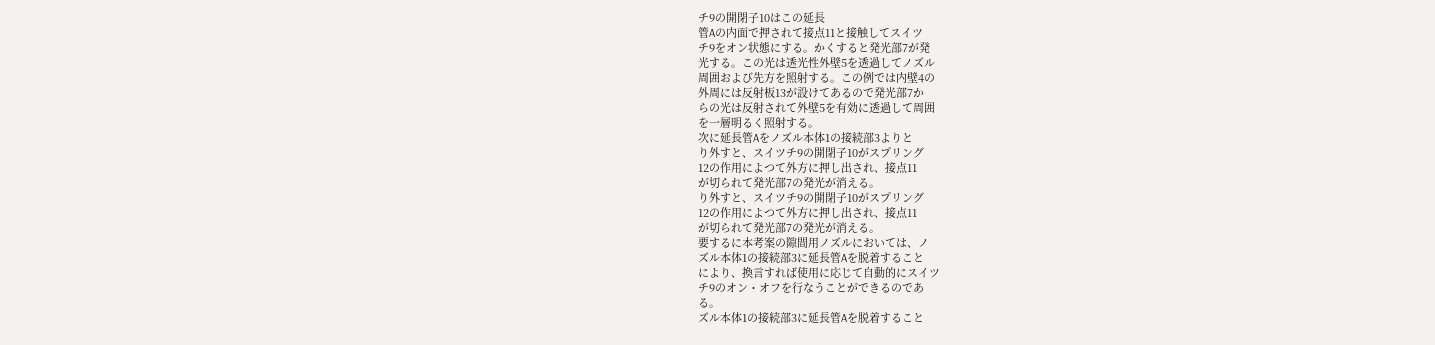チ9の開閉子10はこの延長
管Aの内面で押されて接点11と接触してスイツ
チ9をオン状態にする。かくすると発光部7が発
光する。この光は透光性外壁5を透過してノズル
周囲および先方を照射する。この例では内壁4の
外周には反射板13が設けてあるので発光部7か
らの光は反射されて外壁5を有効に透過して周囲
を一層明るく照射する。
次に延長管Aをノズル本体1の接続部3よりと
り外すと、スイツチ9の開閉子10がスプリング
12の作用によつて外方に押し出され、接点11
が切られて発光部7の発光が消える。
り外すと、スイツチ9の開閉子10がスプリング
12の作用によつて外方に押し出され、接点11
が切られて発光部7の発光が消える。
要するに本考案の隙間用ノズルにおいては、ノ
ズル本体1の接続部3に延長管Aを脱着すること
により、換言すれば使用に応じて自動的にスイツ
チ9のオン・オフを行なうことができるのであ
る。
ズル本体1の接続部3に延長管Aを脱着すること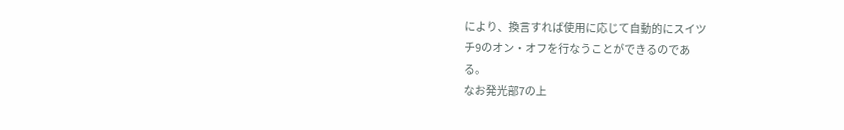により、換言すれば使用に応じて自動的にスイツ
チ9のオン・オフを行なうことができるのであ
る。
なお発光部7の上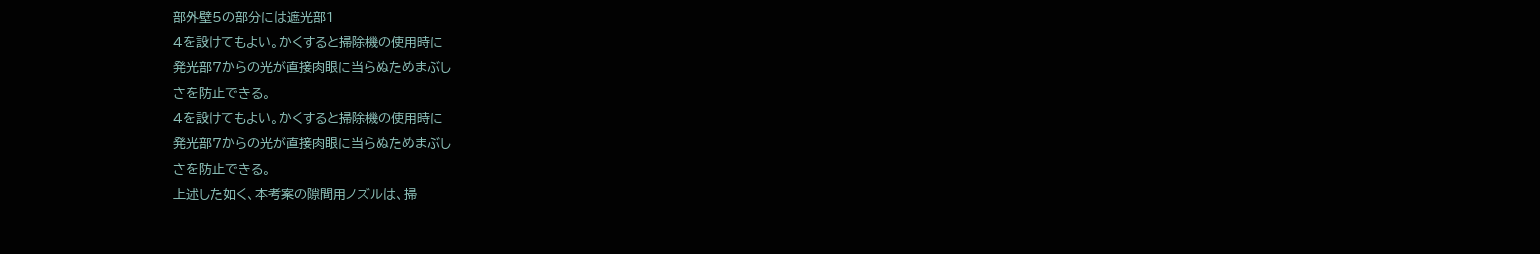部外壁5の部分には遮光部1
4を設けてもよい。かくすると掃除機の使用時に
発光部7からの光が直接肉眼に当らぬためまぶし
さを防止できる。
4を設けてもよい。かくすると掃除機の使用時に
発光部7からの光が直接肉眼に当らぬためまぶし
さを防止できる。
上述した如く、本考案の隙間用ノズルは、掃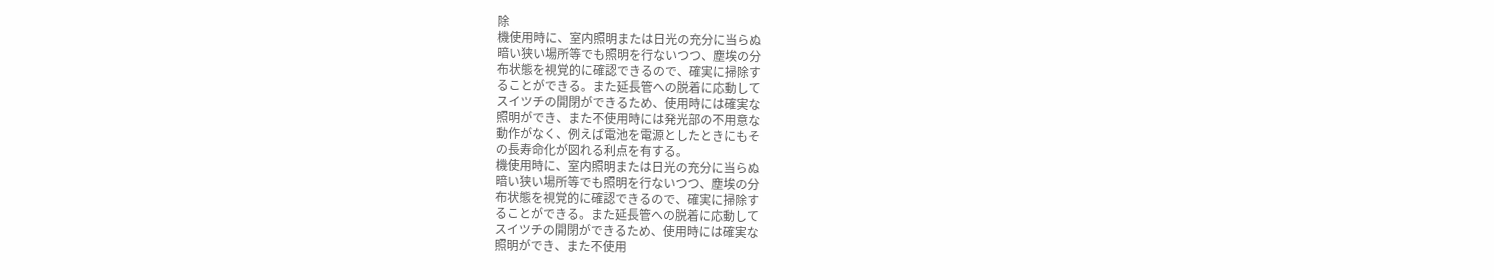除
機使用時に、室内照明または日光の充分に当らぬ
暗い狭い場所等でも照明を行ないつつ、塵埃の分
布状態を視覚的に確認できるので、確実に掃除す
ることができる。また延長管への脱着に応動して
スイツチの開閉ができるため、使用時には確実な
照明ができ、また不使用時には発光部の不用意な
動作がなく、例えば電池を電源としたときにもそ
の長寿命化が図れる利点を有する。
機使用時に、室内照明または日光の充分に当らぬ
暗い狭い場所等でも照明を行ないつつ、塵埃の分
布状態を視覚的に確認できるので、確実に掃除す
ることができる。また延長管への脱着に応動して
スイツチの開閉ができるため、使用時には確実な
照明ができ、また不使用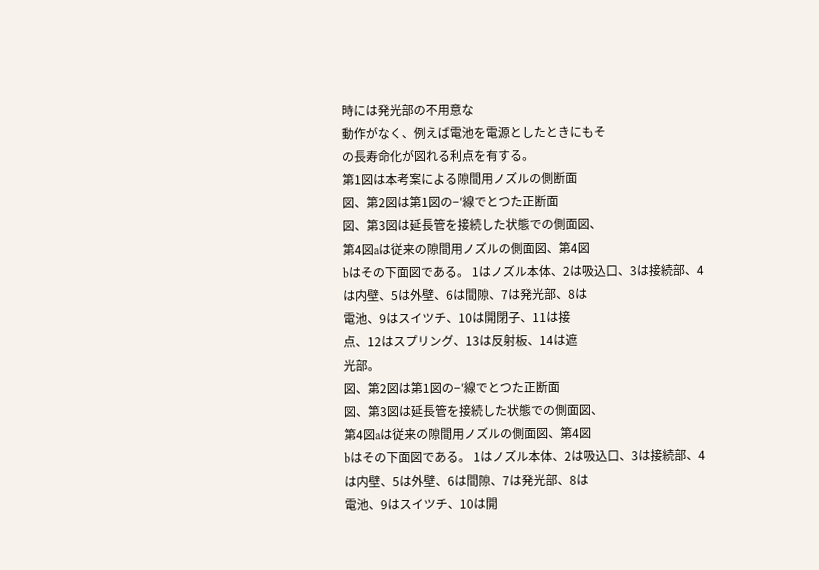時には発光部の不用意な
動作がなく、例えば電池を電源としたときにもそ
の長寿命化が図れる利点を有する。
第1図は本考案による隙間用ノズルの側断面
図、第2図は第1図の−′線でとつた正断面
図、第3図は延長管を接続した状態での側面図、
第4図aは従来の隙間用ノズルの側面図、第4図
bはその下面図である。 1はノズル本体、2は吸込口、3は接続部、4
は内壁、5は外壁、6は間隙、7は発光部、8は
電池、9はスイツチ、10は開閉子、11は接
点、12はスプリング、13は反射板、14は遮
光部。
図、第2図は第1図の−′線でとつた正断面
図、第3図は延長管を接続した状態での側面図、
第4図aは従来の隙間用ノズルの側面図、第4図
bはその下面図である。 1はノズル本体、2は吸込口、3は接続部、4
は内壁、5は外壁、6は間隙、7は発光部、8は
電池、9はスイツチ、10は開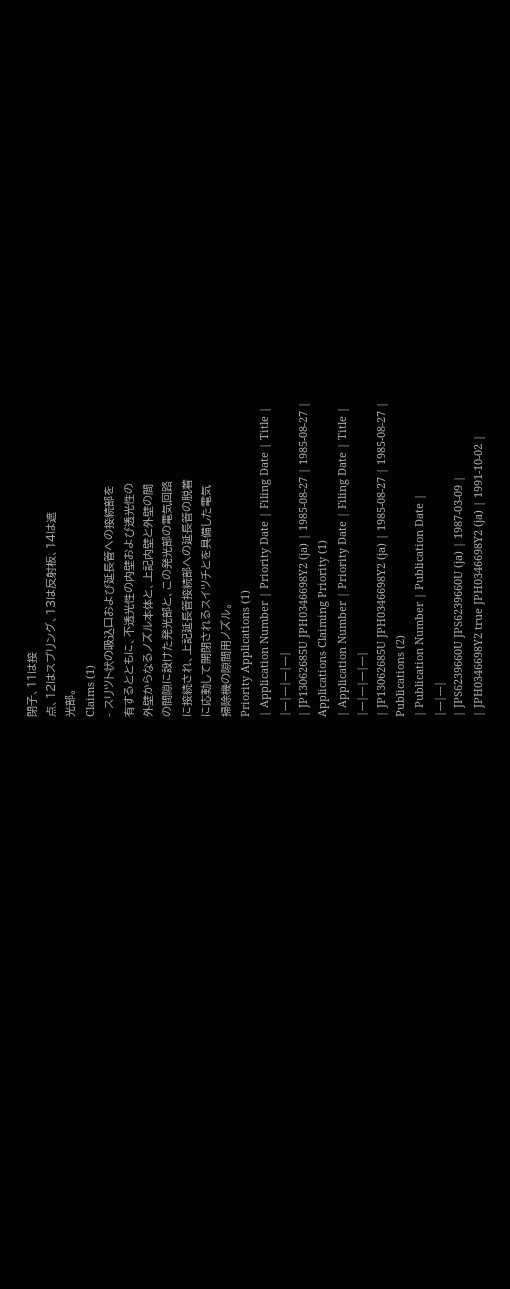閉子、11は接
点、12はスプリング、13は反射板、14は遮
光部。
Claims (1)
- スリツト状の吸込口および延長管への接続部を
有するとともに、不透光性の内壁および透光性の
外壁からなるノズル本体と、上記内壁と外壁の間
の間隙に設けた発光部と、この発光部の電気回路
に接続され、上記延長管接続部への延長管の脱着
に応動して開閉されるスイツチとを具備した電気
掃除機の隙間用ノズル。
Priority Applications (1)
| Application Number | Priority Date | Filing Date | Title |
|---|---|---|---|
| JP13062685U JPH0346698Y2 (ja) | 1985-08-27 | 1985-08-27 |
Applications Claiming Priority (1)
| Application Number | Priority Date | Filing Date | Title |
|---|---|---|---|
| JP13062685U JPH0346698Y2 (ja) | 1985-08-27 | 1985-08-27 |
Publications (2)
| Publication Number | Publication Date |
|---|---|
| JPS6239660U JPS6239660U (ja) | 1987-03-09 |
| JPH0346698Y2 true JPH0346698Y2 (ja) | 1991-10-02 |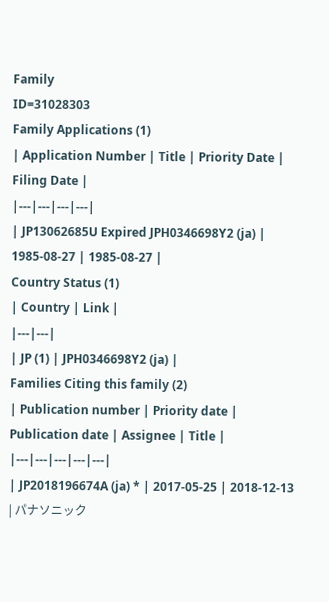Family
ID=31028303
Family Applications (1)
| Application Number | Title | Priority Date | Filing Date |
|---|---|---|---|
| JP13062685U Expired JPH0346698Y2 (ja) | 1985-08-27 | 1985-08-27 |
Country Status (1)
| Country | Link |
|---|---|
| JP (1) | JPH0346698Y2 (ja) |
Families Citing this family (2)
| Publication number | Priority date | Publication date | Assignee | Title |
|---|---|---|---|---|
| JP2018196674A (ja) * | 2017-05-25 | 2018-12-13 | パナソニック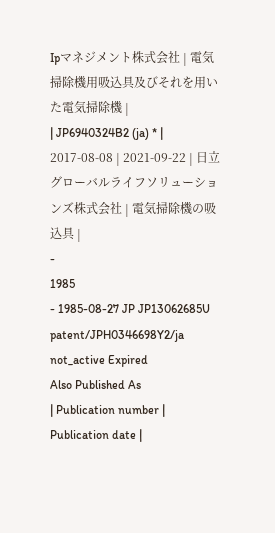Ipマネジメント株式会社 | 電気掃除機用吸込具及びそれを用いた電気掃除機 |
| JP6940324B2 (ja) * | 2017-08-08 | 2021-09-22 | 日立グローバルライフソリューションズ株式会社 | 電気掃除機の吸込具 |
-
1985
- 1985-08-27 JP JP13062685U patent/JPH0346698Y2/ja not_active Expired
Also Published As
| Publication number | Publication date |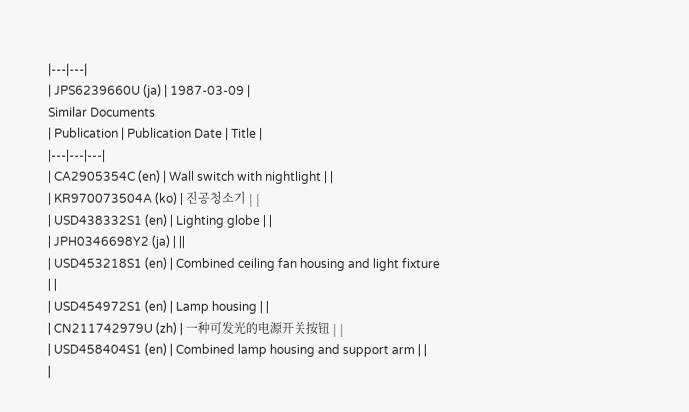|---|---|
| JPS6239660U (ja) | 1987-03-09 |
Similar Documents
| Publication | Publication Date | Title |
|---|---|---|
| CA2905354C (en) | Wall switch with nightlight | |
| KR970073504A (ko) | 진공청소기 | |
| USD438332S1 (en) | Lighting globe | |
| JPH0346698Y2 (ja) | ||
| USD453218S1 (en) | Combined ceiling fan housing and light fixture | |
| USD454972S1 (en) | Lamp housing | |
| CN211742979U (zh) | 一种可发光的电源开关按钮 | |
| USD458404S1 (en) | Combined lamp housing and support arm | |
|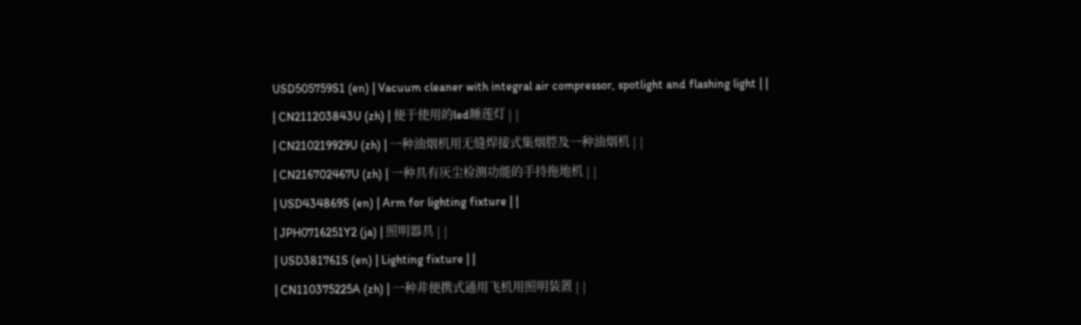USD505759S1 (en) | Vacuum cleaner with integral air compressor, spotlight and flashing light | |
| CN211203843U (zh) | 便于使用的led睡莲灯 | |
| CN210219929U (zh) | 一种油烟机用无缝焊接式集烟腔及一种油烟机 | |
| CN216702467U (zh) | 一种具有灰尘检测功能的手持拖地机 | |
| USD434869S (en) | Arm for lighting fixture | |
| JPH0716251Y2 (ja) | 照明器具 | |
| USD381761S (en) | Lighting fixture | |
| CN110375225A (zh) | 一种非便携式通用飞机用照明装置 | |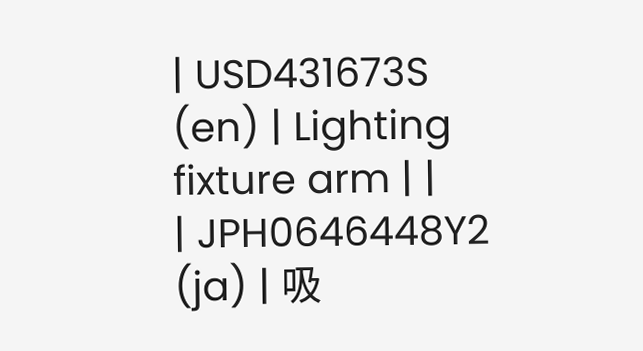| USD431673S (en) | Lighting fixture arm | |
| JPH0646448Y2 (ja) | 吸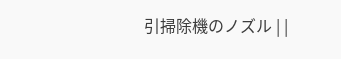引掃除機のノズル | |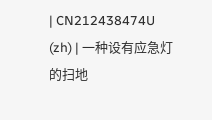| CN212438474U (zh) | 一种设有应急灯的扫地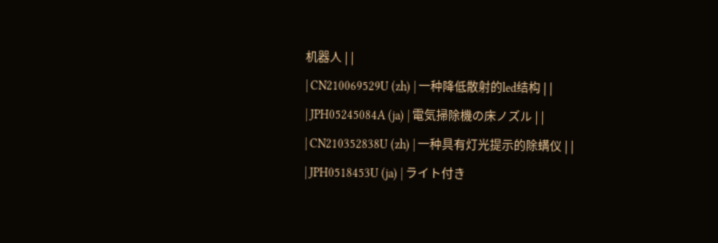机器人 | |
| CN210069529U (zh) | 一种降低散射的led结构 | |
| JPH05245084A (ja) | 電気掃除機の床ノズル | |
| CN210352838U (zh) | 一种具有灯光提示的除螨仪 | |
| JPH0518453U (ja) | ライト付き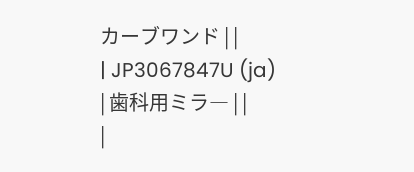カーブワンド | |
| JP3067847U (ja) | 歯科用ミラ― | |
|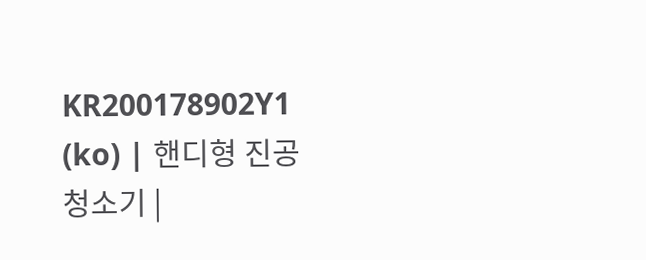KR200178902Y1 (ko) | 핸디형 진공청소기 |